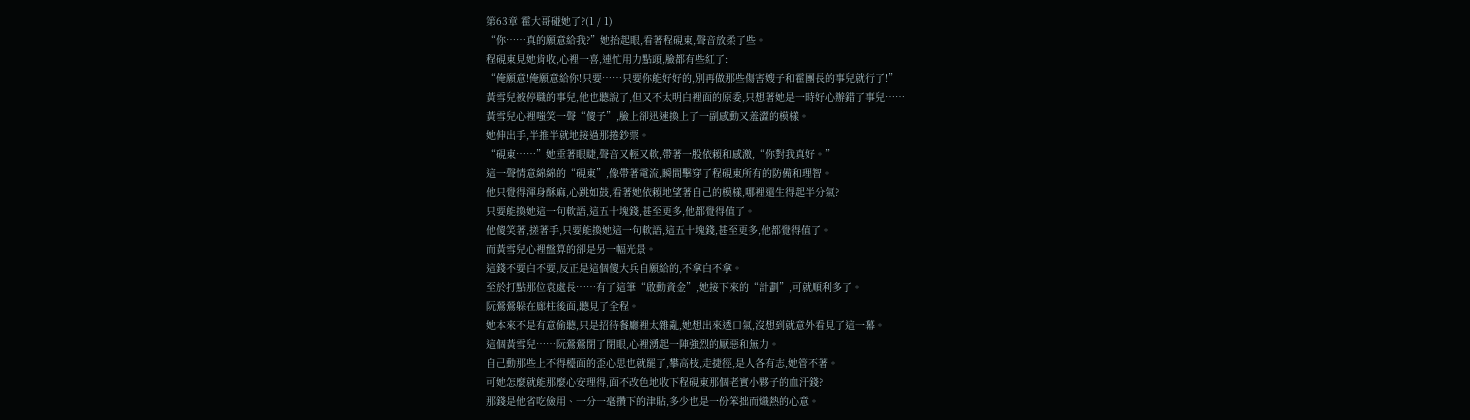第63章 霍大哥碰她了?(1 / 1)
“你……真的願意給我?”她抬起眼,看著程硯東,聲音放柔了些。
程硯東見她肯收,心裡一喜,連忙用力點頭,臉都有些紅了:
“俺願意!俺願意給你!只要……只要你能好好的,別再做那些傷害嫂子和霍團長的事兒就行了!”
黃雪兒被停職的事兒,他也聽說了,但又不太明白裡面的原委,只想著她是一時好心辦錯了事兒……
黃雪兒心裡嗤笑一聲“傻子”,臉上卻迅速換上了一副感動又羞澀的模樣。
她伸出手,半推半就地接過那捲鈔票。
“硯東……”她垂著眼睫,聲音又輕又軟,帶著一股依賴和感激,“你對我真好。”
這一聲情意綿綿的“硯東”,像帶著電流,瞬間擊穿了程硯東所有的防備和理智。
他只覺得渾身酥麻,心跳如鼓,看著她依賴地望著自己的模樣,哪裡還生得起半分氣?
只要能換她這一句軟語,這五十塊錢,甚至更多,他都覺得值了。
他傻笑著,搓著手,只要能換她這一句軟語,這五十塊錢,甚至更多,他都覺得值了。
而黃雪兒心裡盤算的卻是另一幅光景。
這錢不要白不要,反正是這個傻大兵自願給的,不拿白不拿。
至於打點那位袁處長……有了這筆“啟動資金”,她接下來的“計劃”,可就順利多了。
阮鶯鶯躲在廊柱後面,聽見了全程。
她本來不是有意偷聽,只是招待餐廳裡太雜亂,她想出來透口氣,沒想到就意外看見了這一幕。
這個黃雪兒……阮鶯鶯閉了閉眼,心裡湧起一陣強烈的厭惡和無力。
自己動那些上不得檯面的歪心思也就罷了,攀高枝,走捷徑,是人各有志,她管不著。
可她怎麼就能那麼心安理得,面不改色地收下程硯東那個老實小夥子的血汗錢?
那錢是他省吃儉用、一分一毫攢下的津貼,多少也是一份笨拙而熾熱的心意。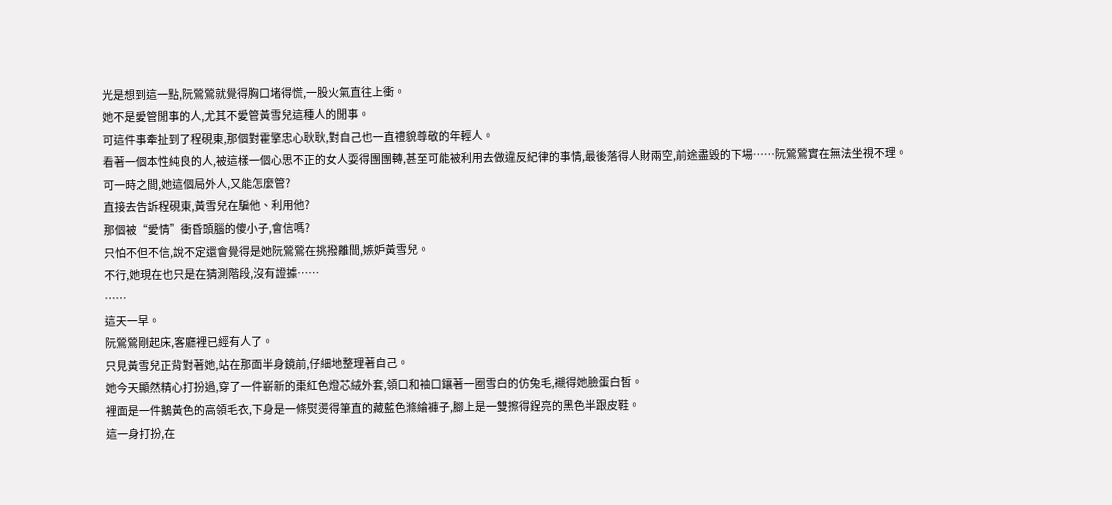光是想到這一點,阮鶯鶯就覺得胸口堵得慌,一股火氣直往上衝。
她不是愛管閒事的人,尤其不愛管黃雪兒這種人的閒事。
可這件事牽扯到了程硯東,那個對霍擎忠心耿耿,對自己也一直禮貌尊敬的年輕人。
看著一個本性純良的人,被這樣一個心思不正的女人耍得團團轉,甚至可能被利用去做違反紀律的事情,最後落得人財兩空,前途盡毀的下場……阮鶯鶯實在無法坐視不理。
可一時之間,她這個局外人,又能怎麼管?
直接去告訴程硯東,黃雪兒在騙他、利用他?
那個被“愛情”衝昏頭腦的傻小子,會信嗎?
只怕不但不信,說不定還會覺得是她阮鶯鶯在挑撥離間,嫉妒黃雪兒。
不行,她現在也只是在猜測階段,沒有證據……
……
這天一早。
阮鶯鶯剛起床,客廳裡已經有人了。
只見黃雪兒正背對著她,站在那面半身鏡前,仔細地整理著自己。
她今天顯然精心打扮過,穿了一件嶄新的棗紅色燈芯絨外套,領口和袖口鑲著一圈雪白的仿兔毛,襯得她臉蛋白皙。
裡面是一件鵝黃色的高領毛衣,下身是一條熨燙得筆直的藏藍色滌綸褲子,腳上是一雙擦得鋥亮的黑色半跟皮鞋。
這一身打扮,在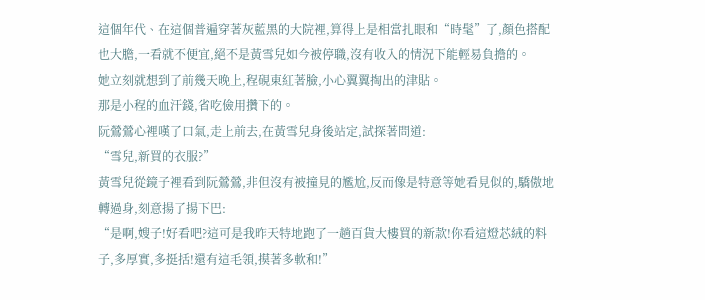這個年代、在這個普遍穿著灰藍黑的大院裡,算得上是相當扎眼和“時髦”了,顏色搭配也大膽,一看就不便宜,絕不是黃雪兒如今被停職,沒有收入的情況下能輕易負擔的。
她立刻就想到了前幾天晚上,程硯東紅著臉,小心翼翼掏出的津貼。
那是小程的血汗錢,省吃儉用攢下的。
阮鶯鶯心裡嘆了口氣,走上前去,在黃雪兒身後站定,試探著問道:
“雪兒,新買的衣服?”
黃雪兒從鏡子裡看到阮鶯鶯,非但沒有被撞見的尷尬,反而像是特意等她看見似的,驕傲地轉過身,刻意揚了揚下巴:
“是啊,嫂子!好看吧?這可是我昨天特地跑了一趟百貨大樓買的新款!你看這燈芯絨的料子,多厚實,多挺括!還有這毛領,摸著多軟和!”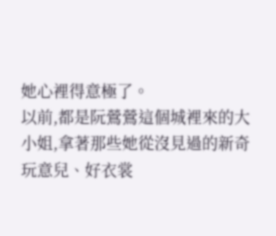她心裡得意極了。
以前,都是阮鶯鶯這個城裡來的大小姐,拿著那些她從沒見過的新奇玩意兒、好衣裳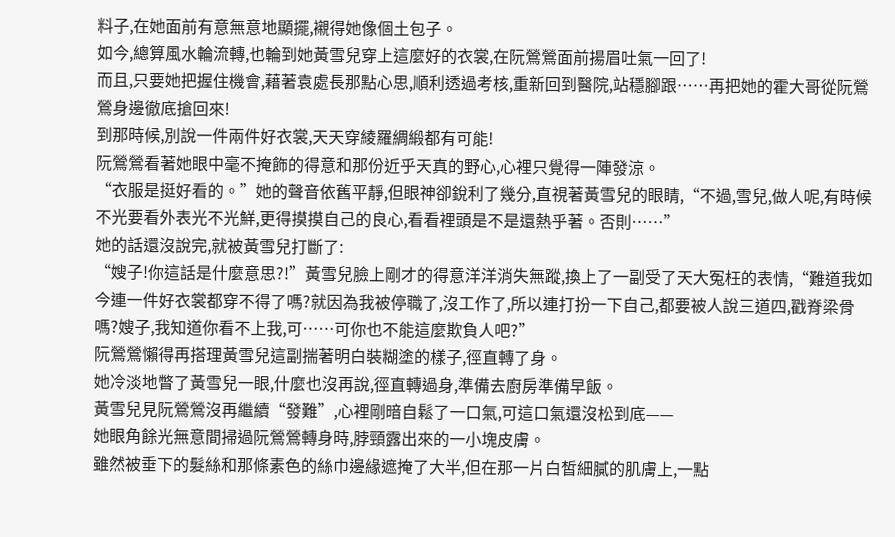料子,在她面前有意無意地顯擺,襯得她像個土包子。
如今,總算風水輪流轉,也輪到她黃雪兒穿上這麼好的衣裳,在阮鶯鶯面前揚眉吐氣一回了!
而且,只要她把握住機會,藉著袁處長那點心思,順利透過考核,重新回到醫院,站穩腳跟……再把她的霍大哥從阮鶯鶯身邊徹底搶回來!
到那時候,別說一件兩件好衣裳,天天穿綾羅綢緞都有可能!
阮鶯鶯看著她眼中毫不掩飾的得意和那份近乎天真的野心,心裡只覺得一陣發涼。
“衣服是挺好看的。”她的聲音依舊平靜,但眼神卻銳利了幾分,直視著黃雪兒的眼睛,“不過,雪兒,做人呢,有時候不光要看外表光不光鮮,更得摸摸自己的良心,看看裡頭是不是還熱乎著。否則……”
她的話還沒說完,就被黃雪兒打斷了:
“嫂子!你這話是什麼意思?!”黃雪兒臉上剛才的得意洋洋消失無蹤,換上了一副受了天大冤枉的表情,“難道我如今連一件好衣裳都穿不得了嗎?就因為我被停職了,沒工作了,所以連打扮一下自己,都要被人說三道四,戳脊梁骨嗎?嫂子,我知道你看不上我,可……可你也不能這麼欺負人吧?”
阮鶯鶯懶得再搭理黃雪兒這副揣著明白裝糊塗的樣子,徑直轉了身。
她冷淡地瞥了黃雪兒一眼,什麼也沒再說,徑直轉過身,準備去廚房準備早飯。
黃雪兒見阮鶯鶯沒再繼續“發難”,心裡剛暗自鬆了一口氣,可這口氣還沒松到底——
她眼角餘光無意間掃過阮鶯鶯轉身時,脖頸露出來的一小塊皮膚。
雖然被垂下的髮絲和那條素色的絲巾邊緣遮掩了大半,但在那一片白皙細膩的肌膚上,一點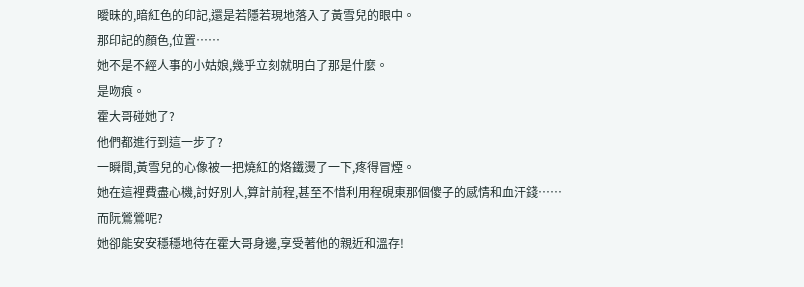曖昧的,暗紅色的印記,還是若隱若現地落入了黃雪兒的眼中。
那印記的顏色,位置……
她不是不經人事的小姑娘,幾乎立刻就明白了那是什麼。
是吻痕。
霍大哥碰她了?
他們都進行到這一步了?
一瞬間,黃雪兒的心像被一把燒紅的烙鐵燙了一下,疼得冒煙。
她在這裡費盡心機,討好別人,算計前程,甚至不惜利用程硯東那個傻子的感情和血汗錢……
而阮鶯鶯呢?
她卻能安安穩穩地待在霍大哥身邊,享受著他的親近和溫存!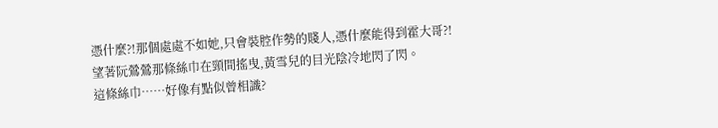憑什麼?!那個處處不如她,只會裝腔作勢的賤人,憑什麼能得到霍大哥?!
望著阮鶯鶯那條絲巾在頸間搖曳,黃雪兒的目光陰冷地閃了閃。
這條絲巾……好像有點似曾相識?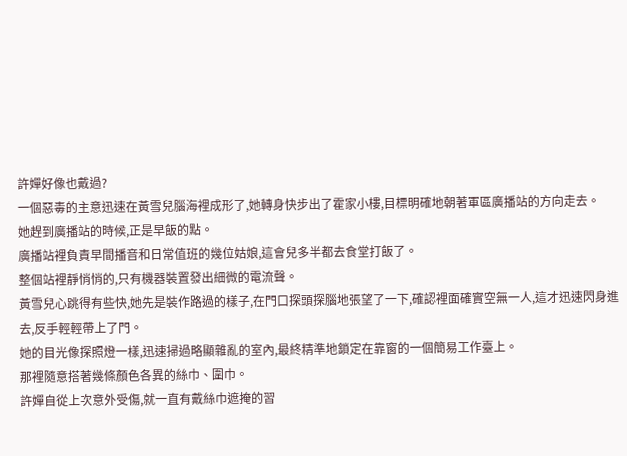許嬋好像也戴過?
一個惡毒的主意迅速在黃雪兒腦海裡成形了,她轉身快步出了霍家小樓,目標明確地朝著軍區廣播站的方向走去。
她趕到廣播站的時候,正是早飯的點。
廣播站裡負責早間播音和日常值班的幾位姑娘,這會兒多半都去食堂打飯了。
整個站裡靜悄悄的,只有機器裝置發出細微的電流聲。
黃雪兒心跳得有些快,她先是裝作路過的樣子,在門口探頭探腦地張望了一下,確認裡面確實空無一人,這才迅速閃身進去,反手輕輕帶上了門。
她的目光像探照燈一樣,迅速掃過略顯雜亂的室內,最終精準地鎖定在靠窗的一個簡易工作臺上。
那裡隨意搭著幾條顏色各異的絲巾、圍巾。
許嬋自從上次意外受傷,就一直有戴絲巾遮掩的習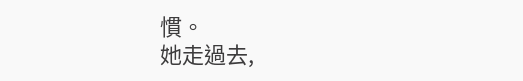慣。
她走過去,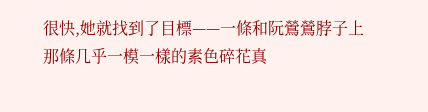很快,她就找到了目標——一條和阮鶯鶯脖子上那條几乎一模一樣的素色碎花真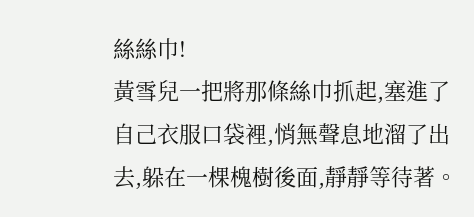絲絲巾!
黃雪兒一把將那條絲巾抓起,塞進了自己衣服口袋裡,悄無聲息地溜了出去,躲在一棵槐樹後面,靜靜等待著。